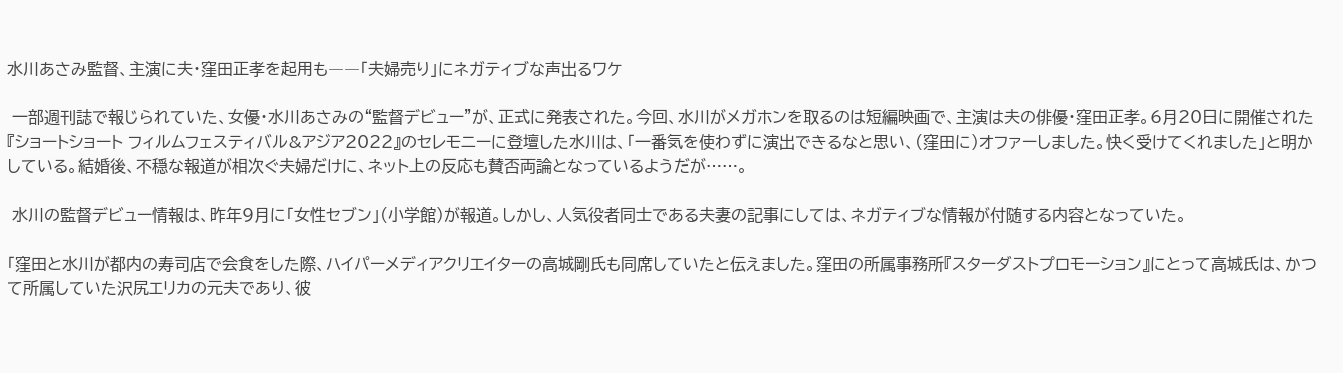水川あさみ監督、主演に夫・窪田正孝を起用も――「夫婦売り」にネガティブな声出るワケ

 一部週刊誌で報じられていた、女優・水川あさみの“監督デビュー”が、正式に発表された。今回、水川がメガホンを取るのは短編映画で、主演は夫の俳優・窪田正孝。6月20日に開催された『ショートショート フィルムフェスティバル&アジア2022』のセレモニーに登壇した水川は、「一番気を使わずに演出できるなと思い、(窪田に)オファーしました。快く受けてくれました」と明かしている。結婚後、不穏な報道が相次ぐ夫婦だけに、ネット上の反応も賛否両論となっているようだが……。

 水川の監督デビュー情報は、昨年9月に「女性セブン」(小学館)が報道。しかし、人気役者同士である夫妻の記事にしては、ネガティブな情報が付随する内容となっていた。

「窪田と水川が都内の寿司店で会食をした際、ハイパーメディアクリエイターの高城剛氏も同席していたと伝えました。窪田の所属事務所『スターダストプロモーション』にとって高城氏は、かつて所属していた沢尻エリカの元夫であり、彼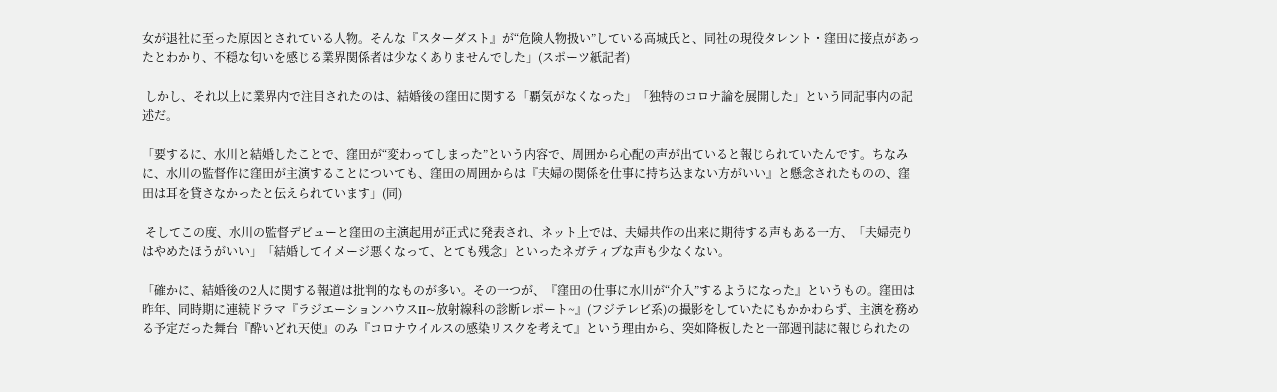女が退社に至った原因とされている人物。そんな『スターダスト』が“危険人物扱い”している高城氏と、同社の現役タレント・窪田に接点があったとわかり、不穏な匂いを感じる業界関係者は少なくありませんでした」(スポーツ紙記者)

 しかし、それ以上に業界内で注目されたのは、結婚後の窪田に関する「覇気がなくなった」「独特のコロナ論を展開した」という同記事内の記述だ。

「要するに、水川と結婚したことで、窪田が“変わってしまった”という内容で、周囲から心配の声が出ていると報じられていたんです。ちなみに、水川の監督作に窪田が主演することについても、窪田の周囲からは『夫婦の関係を仕事に持ち込まない方がいい』と懸念されたものの、窪田は耳を貸さなかったと伝えられています」(同)

 そしてこの度、水川の監督デビューと窪田の主演起用が正式に発表され、ネット上では、夫婦共作の出来に期待する声もある一方、「夫婦売りはやめたほうがいい」「結婚してイメージ悪くなって、とても残念」といったネガティブな声も少なくない。

「確かに、結婚後の2人に関する報道は批判的なものが多い。その一つが、『窪田の仕事に水川が“介入”するようになった』というもの。窪田は昨年、同時期に連続ドラマ『ラジエーションハウスII~放射線科の診断レポート~』(フジテレビ系)の撮影をしていたにもかかわらず、主演を務める予定だった舞台『酔いどれ天使』のみ『コロナウイルスの感染リスクを考えて』という理由から、突如降板したと一部週刊誌に報じられたの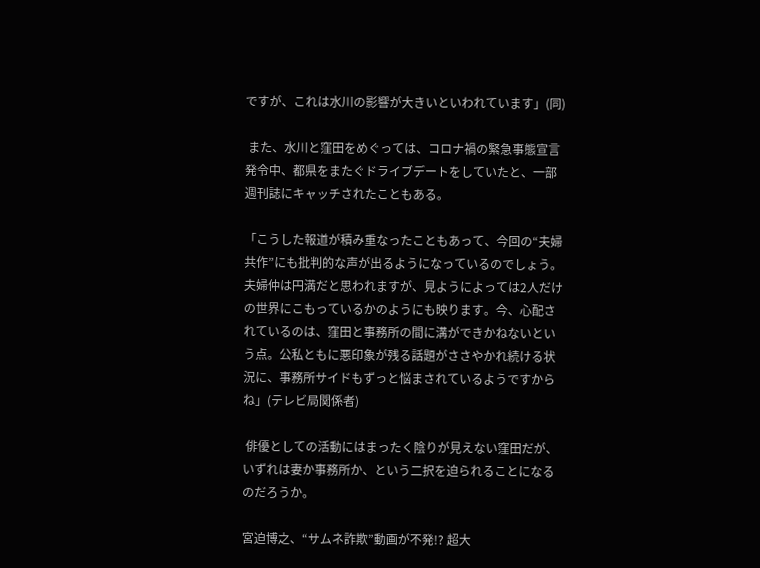ですが、これは水川の影響が大きいといわれています」(同)

 また、水川と窪田をめぐっては、コロナ禍の緊急事態宣言発令中、都県をまたぐドライブデートをしていたと、一部週刊誌にキャッチされたこともある。

「こうした報道が積み重なったこともあって、今回の“夫婦共作”にも批判的な声が出るようになっているのでしょう。夫婦仲は円満だと思われますが、見ようによっては2人だけの世界にこもっているかのようにも映ります。今、心配されているのは、窪田と事務所の間に溝ができかねないという点。公私ともに悪印象が残る話題がささやかれ続ける状況に、事務所サイドもずっと悩まされているようですからね」(テレビ局関係者)

 俳優としての活動にはまったく陰りが見えない窪田だが、いずれは妻か事務所か、という二択を迫られることになるのだろうか。

宮迫博之、“サムネ詐欺”動画が不発!? 超大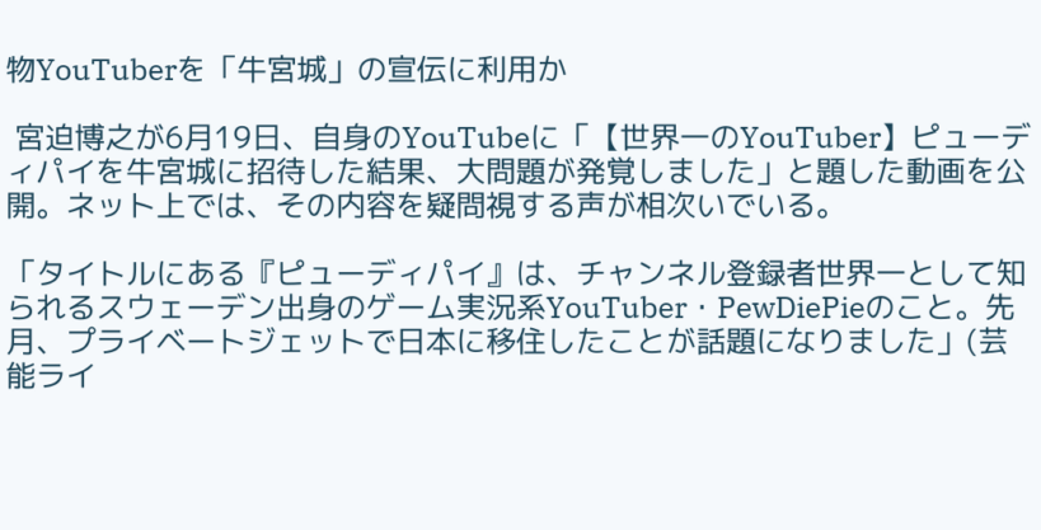物YouTuberを「牛宮城」の宣伝に利用か

 宮迫博之が6月19日、自身のYouTubeに「【世界一のYouTuber】ピューディパイを牛宮城に招待した結果、大問題が発覚しました」と題した動画を公開。ネット上では、その内容を疑問視する声が相次いでいる。

「タイトルにある『ピューディパイ』は、チャンネル登録者世界一として知られるスウェーデン出身のゲーム実況系YouTuber・PewDiePieのこと。先月、プライベートジェットで日本に移住したことが話題になりました」(芸能ライ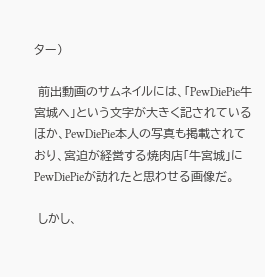ター)

 前出動画のサムネイルには、「PewDiePie牛宮城へ」という文字が大きく記されているほか、PewDiePie本人の写真も掲載されており、宮迫が経営する焼肉店「牛宮城」にPewDiePieが訪れたと思わせる画像だ。

 しかし、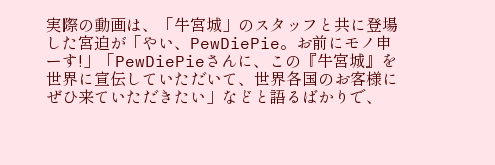実際の動画は、「牛宮城」のスタッフと共に登場した宮迫が「やい、PewDiePie。お前にモノ申ーす!」「PewDiePieさんに、この『牛宮城』を世界に宣伝していただいて、世界各国のお客様にぜひ来ていただきたい」などと語るばかりで、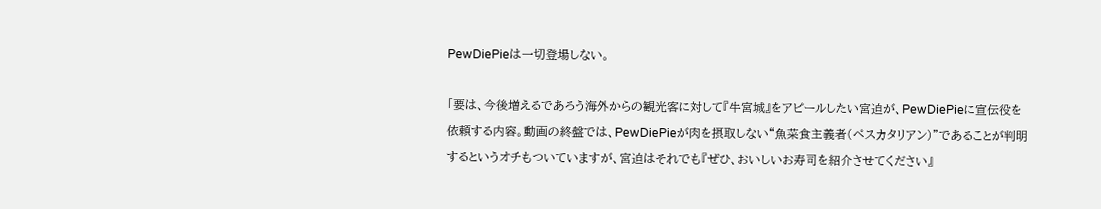PewDiePieは一切登場しない。

「要は、今後増えるであろう海外からの観光客に対して『牛宮城』をアピールしたい宮迫が、PewDiePieに宣伝役を依頼する内容。動画の終盤では、PewDiePieが肉を摂取しない“魚菜食主義者(ペスカタリアン)”であることが判明するというオチもついていますが、宮迫はそれでも『ぜひ、おいしいお寿司を紹介させてください』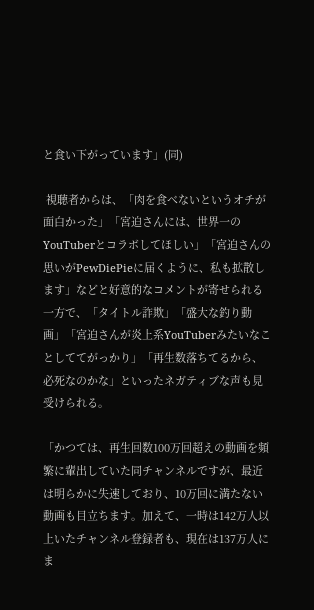と食い下がっています」(同)

 視聴者からは、「肉を食べないというオチが面白かった」「宮迫さんには、世界一のYouTuberとコラボしてほしい」「宮迫さんの思いがPewDiePieに届くように、私も拡散します」などと好意的なコメントが寄せられる一方で、「タイトル詐欺」「盛大な釣り動画」「宮迫さんが炎上系YouTuberみたいなことしててがっかり」「再生数落ちてるから、必死なのかな」といったネガティブな声も見受けられる。

「かつては、再生回数100万回超えの動画を頻繁に輩出していた同チャンネルですが、最近は明らかに失速しており、10万回に満たない動画も目立ちます。加えて、一時は142万人以上いたチャンネル登録者も、現在は137万人にま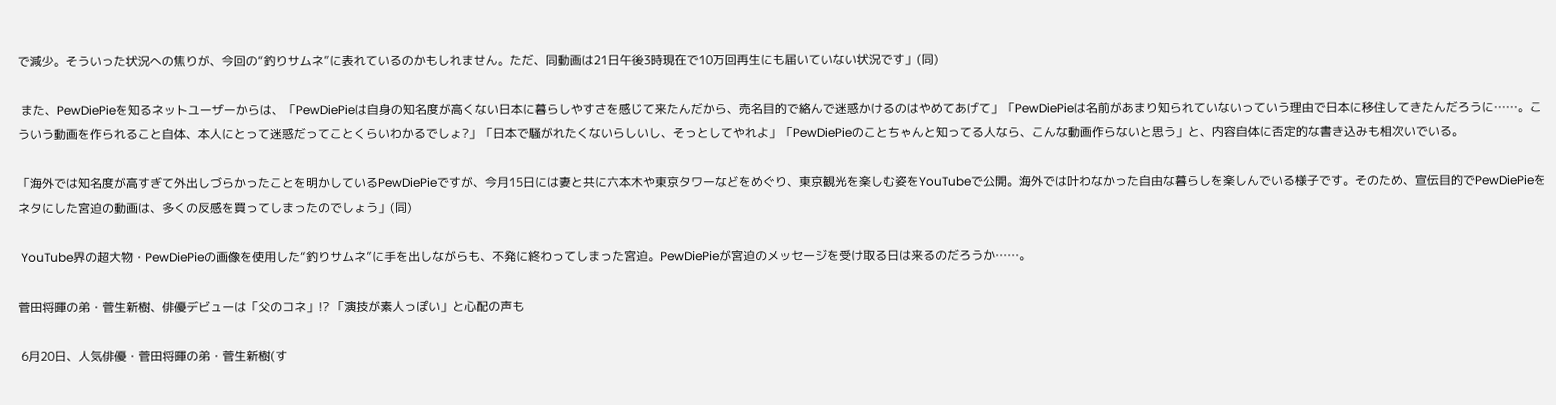で減少。そういった状況への焦りが、今回の“釣りサムネ”に表れているのかもしれません。ただ、同動画は21日午後3時現在で10万回再生にも届いていない状況です」(同)

 また、PewDiePieを知るネットユーザーからは、「PewDiePieは自身の知名度が高くない日本に暮らしやすさを感じて来たんだから、売名目的で絡んで迷惑かけるのはやめてあげて」「PewDiePieは名前があまり知られていないっていう理由で日本に移住してきたんだろうに……。こういう動画を作られること自体、本人にとって迷惑だってことくらいわかるでしょ?」「日本で騒がれたくないらしいし、そっとしてやれよ」「PewDiePieのことちゃんと知ってる人なら、こんな動画作らないと思う」と、内容自体に否定的な書き込みも相次いでいる。

「海外では知名度が高すぎて外出しづらかったことを明かしているPewDiePieですが、今月15日には妻と共に六本木や東京タワーなどをめぐり、東京観光を楽しむ姿をYouTubeで公開。海外では叶わなかった自由な暮らしを楽しんでいる様子です。そのため、宣伝目的でPewDiePieをネタにした宮迫の動画は、多くの反感を買ってしまったのでしょう」(同)

 YouTube界の超大物・PewDiePieの画像を使用した“釣りサムネ”に手を出しながらも、不発に終わってしまった宮迫。PewDiePieが宮迫のメッセージを受け取る日は来るのだろうか……。

菅田将暉の弟・菅生新樹、俳優デビューは「父のコネ」!? 「演技が素人っぽい」と心配の声も

 6月20日、人気俳優・菅田将暉の弟・菅生新樹(す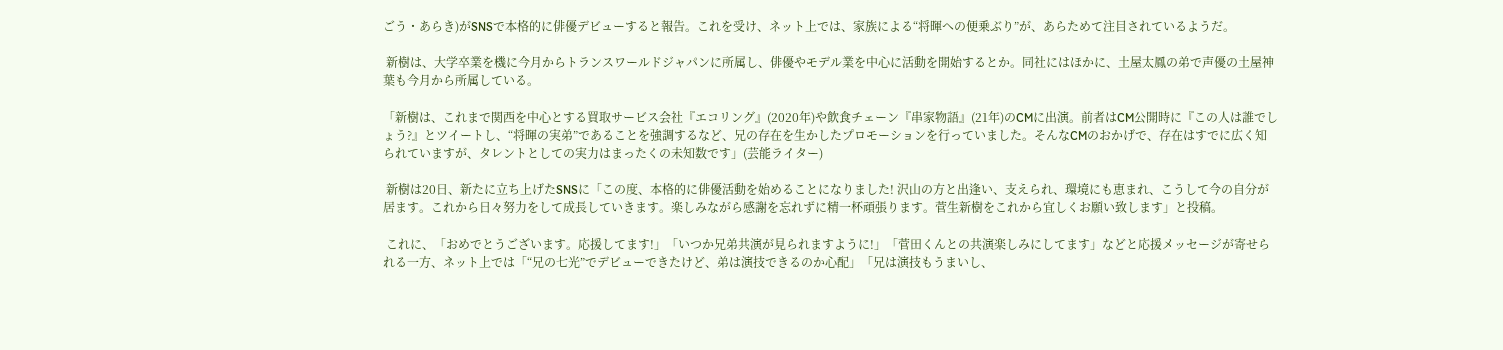ごう・あらき)がSNSで本格的に俳優デビューすると報告。これを受け、ネット上では、家族による“将暉への便乗ぶり”が、あらためて注目されているようだ。

 新樹は、大学卒業を機に今月からトランスワールドジャパンに所属し、俳優やモデル業を中心に活動を開始するとか。同社にはほかに、土屋太鳳の弟で声優の土屋神葉も今月から所属している。

「新樹は、これまで関西を中心とする買取サービス会社『エコリング』(2020年)や飲食チェーン『串家物語』(21年)のCMに出演。前者はCM公開時に『この人は誰でしょう?』とツイートし、“将暉の実弟”であることを強調するなど、兄の存在を生かしたプロモーションを行っていました。そんなCMのおかげで、存在はすでに広く知られていますが、タレントとしての実力はまったくの未知数です」(芸能ライター)

 新樹は20日、新たに立ち上げたSNSに「この度、本格的に俳優活動を始めることになりました! 沢山の方と出逢い、支えられ、環境にも恵まれ、こうして今の自分が居ます。これから日々努力をして成長していきます。楽しみながら感謝を忘れずに精一杯頑張ります。菅生新樹をこれから宜しくお願い致します」と投稿。

 これに、「おめでとうございます。応援してます!」「いつか兄弟共演が見られますように!」「菅田くんとの共演楽しみにしてます」などと応援メッセージが寄せられる一方、ネット上では「“兄の七光”でデビューできたけど、弟は演技できるのか心配」「兄は演技もうまいし、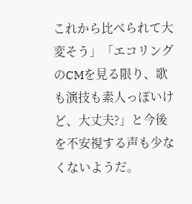これから比べられて大変そう」「エコリングのCMを見る限り、歌も演技も素人っぽいけど、大丈夫?」と今後を不安視する声も少なくないようだ。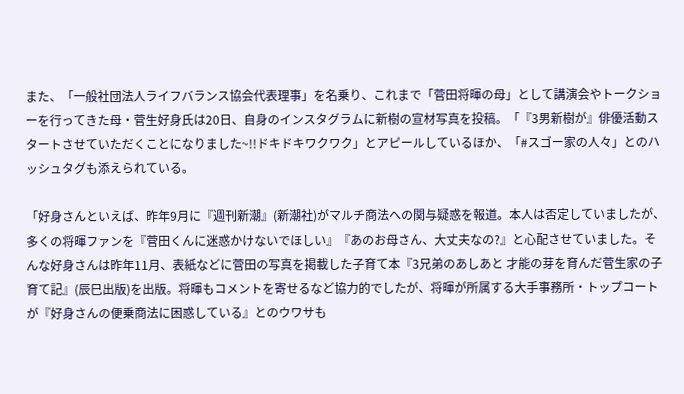また、「一般社団法人ライフバランス協会代表理事」を名乗り、これまで「菅田将暉の母」として講演会やトークショーを行ってきた母・菅生好身氏は20日、自身のインスタグラムに新樹の宣材写真を投稿。「『3男新樹が』俳優活動スタートさせていただくことになりました~!!ドキドキワクワク」とアピールしているほか、「#スゴー家の人々」とのハッシュタグも添えられている。

「好身さんといえば、昨年9月に『週刊新潮』(新潮社)がマルチ商法への関与疑惑を報道。本人は否定していましたが、多くの将暉ファンを『菅田くんに迷惑かけないでほしい』『あのお母さん、大丈夫なの?』と心配させていました。そんな好身さんは昨年11月、表紙などに菅田の写真を掲載した子育て本『3兄弟のあしあと 才能の芽を育んだ菅生家の子育て記』(辰巳出版)を出版。将暉もコメントを寄せるなど協力的でしたが、将暉が所属する大手事務所・トップコートが『好身さんの便乗商法に困惑している』とのウワサも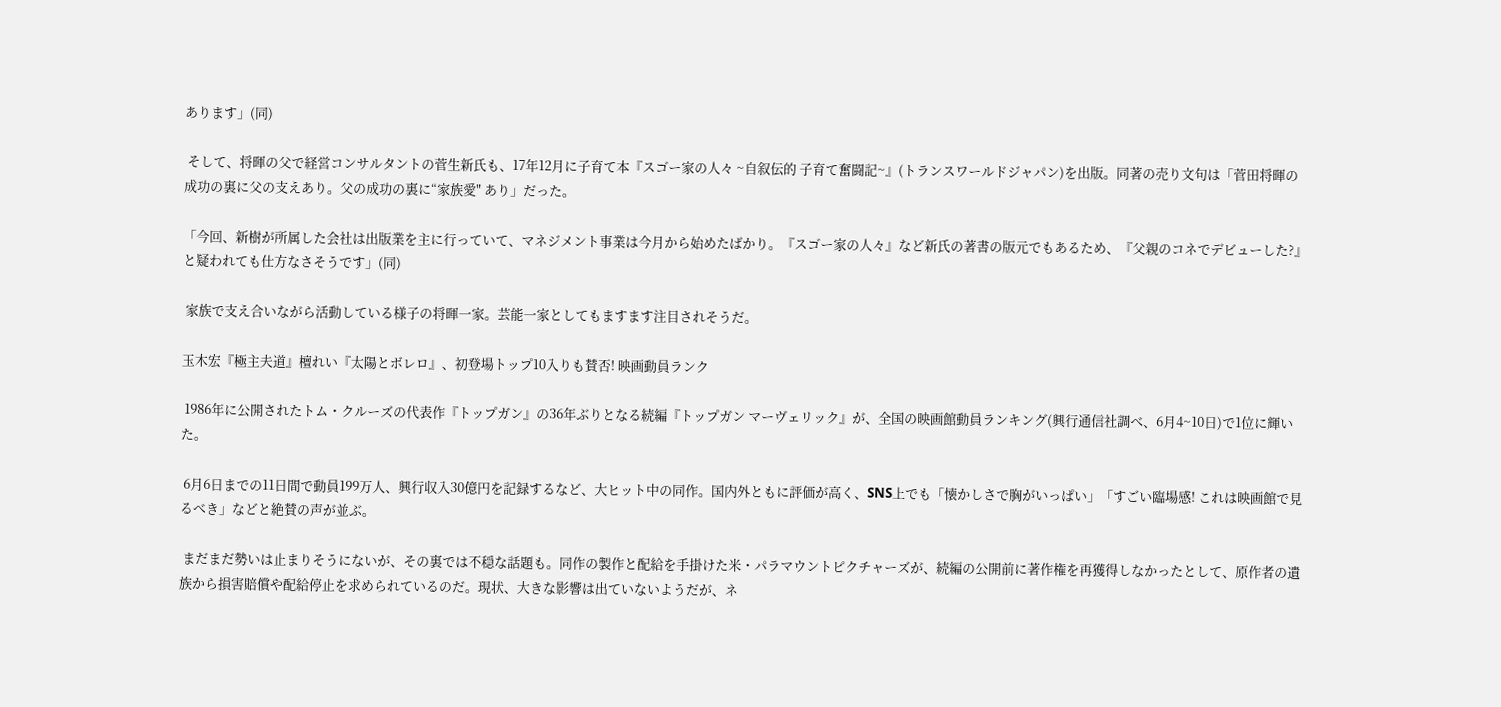あります」(同)

 そして、将暉の父で経営コンサルタントの菅生新氏も、17年12月に子育て本『スゴー家の人々 ~自叙伝的 子育て奮闘記~』(トランスワールドジャパン)を出版。同著の売り文句は「菅田将暉の成功の裏に父の支えあり。父の成功の裏に“家族愛" あり」だった。

「今回、新樹が所属した会社は出版業を主に行っていて、マネジメント事業は今月から始めたばかり。『スゴー家の人々』など新氏の著書の版元でもあるため、『父親のコネでデビューした?』と疑われても仕方なさそうです」(同)

 家族で支え合いながら活動している様子の将暉一家。芸能一家としてもますます注目されそうだ。

玉木宏『極主夫道』檀れい『太陽とボレロ』、初登場トップ10入りも賛否! 映画動員ランク

 1986年に公開されたトム・クルーズの代表作『トップガン』の36年ぶりとなる続編『トップガン マーヴェリック』が、全国の映画館動員ランキング(興行通信社調べ、6月4~10日)で1位に輝いた。

 6月6日までの11日間で動員199万人、興行収入30億円を記録するなど、大ヒット中の同作。国内外ともに評価が高く、SNS上でも「懐かしさで胸がいっぱい」「すごい臨場感! これは映画館で見るべき」などと絶賛の声が並ぶ。

 まだまだ勢いは止まりそうにないが、その裏では不穏な話題も。同作の製作と配給を手掛けた米・パラマウントピクチャーズが、続編の公開前に著作権を再獲得しなかったとして、原作者の遺族から損害賠償や配給停止を求められているのだ。現状、大きな影響は出ていないようだが、ネ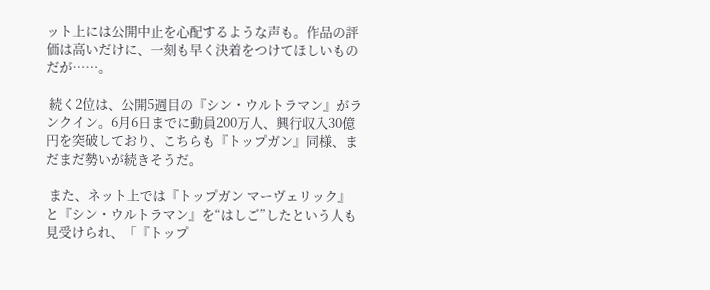ット上には公開中止を心配するような声も。作品の評価は高いだけに、一刻も早く決着をつけてほしいものだが……。

 続く2位は、公開5週目の『シン・ウルトラマン』がランクイン。6月6日までに動員200万人、興行収入30億円を突破しており、こちらも『トップガン』同様、まだまだ勢いが続きそうだ。

 また、ネット上では『トップガン マーヴェリック』と『シン・ウルトラマン』を“はしご”したという人も見受けられ、「『トップ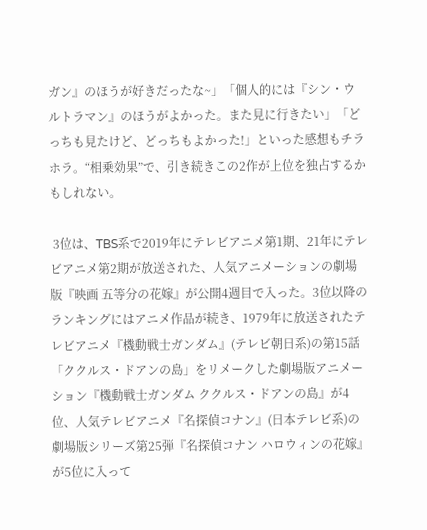ガン』のほうが好きだったな~」「個人的には『シン・ウルトラマン』のほうがよかった。また見に行きたい」「どっちも見たけど、どっちもよかった!」といった感想もチラホラ。“相乗効果”で、引き続きこの2作が上位を独占するかもしれない。

 3位は、TBS系で2019年にテレビアニメ第1期、21年にテレビアニメ第2期が放送された、人気アニメーションの劇場版『映画 五等分の花嫁』が公開4週目で入った。3位以降のランキングにはアニメ作品が続き、1979年に放送されたテレビアニメ『機動戦士ガンダム』(テレビ朝日系)の第15話「ククルス・ドアンの島」をリメークした劇場版アニメーション『機動戦士ガンダム ククルス・ドアンの島』が4位、人気テレビアニメ『名探偵コナン』(日本テレビ系)の劇場版シリーズ第25弾『名探偵コナン ハロウィンの花嫁』が5位に入って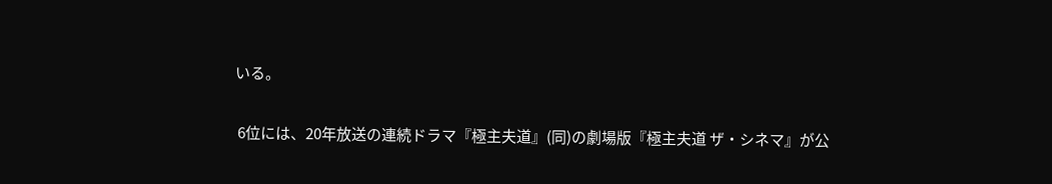いる。

 6位には、20年放送の連続ドラマ『極主夫道』(同)の劇場版『極主夫道 ザ・シネマ』が公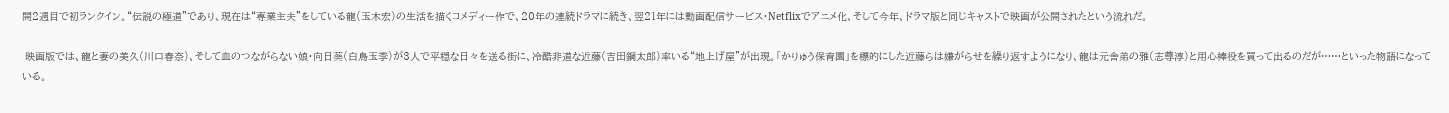開2週目で初ランクイン。“伝説の極道”であり、現在は“専業主夫”をしている龍(玉木宏)の生活を描くコメディー作で、20年の連続ドラマに続き、翌21年には動画配信サービス・Netflixでアニメ化、そして今年、ドラマ版と同じキャストで映画が公開されたという流れだ。

 映画版では、龍と妻の美久(川口春奈)、そして血のつながらない娘・向日葵(白鳥玉季)が3人で平穏な日々を送る街に、冷酷非道な近藤(吉田鋼太郎)率いる“地上げ屋”が出現。「かりゅう保育園」を標的にした近藤らは嫌がらせを繰り返すようになり、龍は元舎弟の雅(志尊淳)と用心棒役を買って出るのだが……といった物語になっている。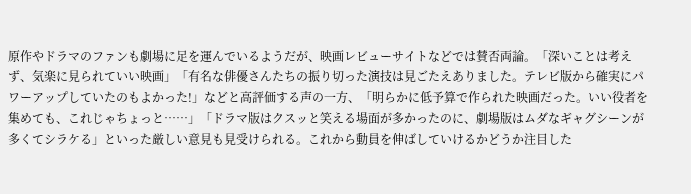原作やドラマのファンも劇場に足を運んでいるようだが、映画レビューサイトなどでは賛否両論。「深いことは考えず、気楽に見られていい映画」「有名な俳優さんたちの振り切った演技は見ごたえありました。テレビ版から確実にパワーアップしていたのもよかった!」などと高評価する声の一方、「明らかに低予算で作られた映画だった。いい役者を集めても、これじゃちょっと……」「ドラマ版はクスッと笑える場面が多かったのに、劇場版はムダなギャグシーンが多くてシラケる」といった厳しい意見も見受けられる。これから動員を伸ばしていけるかどうか注目した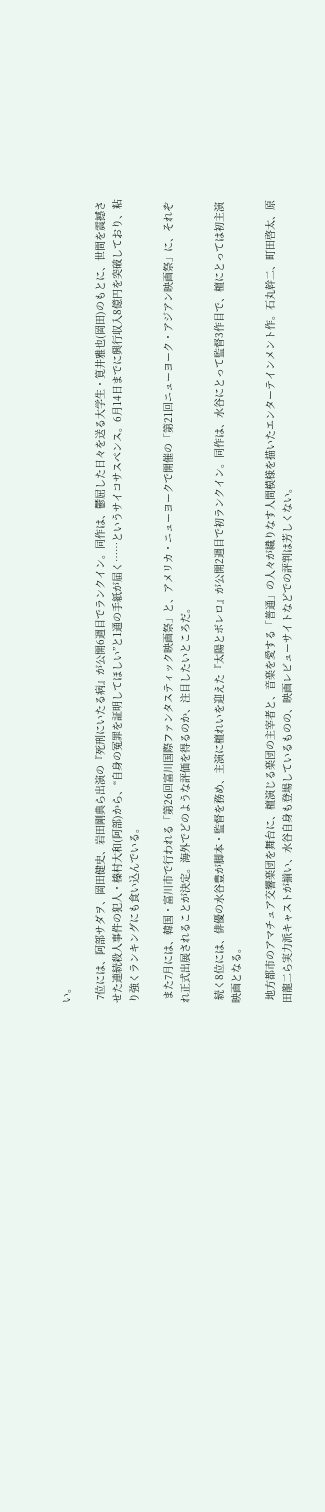い。

 7位には、阿部サダヲ、岡田健史、岩田剛典ら出演の『死刑にいたる病』が公開6週目でランクイン。同作は、鬱屈した日々を送る大学生・筧井雅也(岡田)のもとに、世間を震撼させた連続殺人事件の犯人・榛村大和(阿部)から、“自身の冤罪を証明してほしい”と1通の手紙が届く……というサイコサスペンス。6月14日までに興行収入8億円を突破しており、粘り強くランキングにも食い込んでいる。

 また7月には、韓国・富川市で行われる「第26回富川国際ファンタスティック映画祭」と、アメリカ・ニューヨークで開催の「第21回ニューヨーク・アジアン映画祭」に、それぞれ正式出展されることが決定。海外でどのような評価を得るのか、注目したいところだ。

 続く8位には、俳優の水谷豊が脚本・監督を務め、主演に檀れいを迎えた『太陽とボレロ』が公開2週目で初ランクイン。同作は、水谷にとって監督3作目で、檀にとっては初主演映画となる。

 地方都市のアマチュア交響楽団を舞台に、檀演じる楽団の主宰者と、音楽を愛する「普通」の人々が織りなす人間模様を描いたエンターテインメント作。石丸幹二、町田啓太、原田龍二ら実力派キャストが揃い、水谷自身も登場しているものの、映画レビューサイトなどでの評判は芳しくない。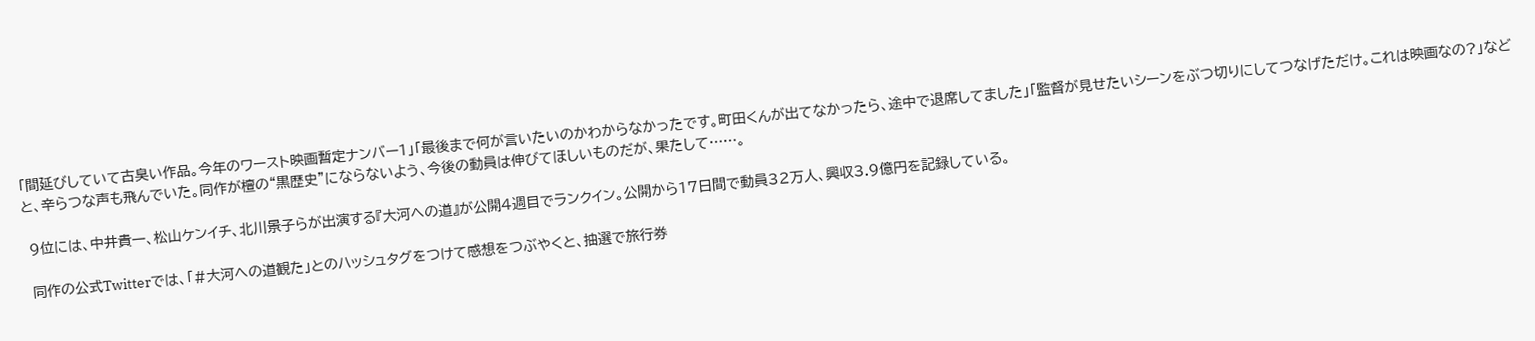「間延びしていて古臭い作品。今年のワースト映画暫定ナンバー1」「最後まで何が言いたいのかわからなかったです。町田くんが出てなかったら、途中で退席してました」「監督が見せたいシーンをぶつ切りにしてつなげただけ。これは映画なの?」などと、辛らつな声も飛んでいた。同作が檀の“黒歴史”にならないよう、今後の動員は伸びてほしいものだが、果たして……。

 9位には、中井貴一、松山ケンイチ、北川景子らが出演する『大河への道』が公開4週目でランクイン。公開から17日間で動員32万人、興収3.9億円を記録している。

 同作の公式Twitterでは、「#大河への道観た」とのハッシュタグをつけて感想をつぶやくと、抽選で旅行券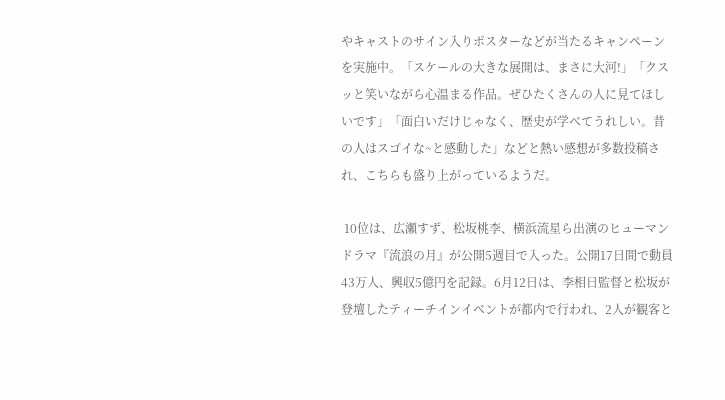やキャストのサイン入りポスターなどが当たるキャンペーンを実施中。「スケールの大きな展開は、まさに大河!」「クスッと笑いながら心温まる作品。ぜひたくさんの人に見てほしいです」「面白いだけじゃなく、歴史が学べてうれしい。昔の人はスゴイな~と感動した」などと熱い感想が多数投稿され、こちらも盛り上がっているようだ。

 10位は、広瀬すず、松坂桃李、横浜流星ら出演のヒューマンドラマ『流浪の月』が公開5週目で入った。公開17日間で動員43万人、興収5億円を記録。6月12日は、李相日監督と松坂が登壇したティーチインイベントが都内で行われ、2人が観客と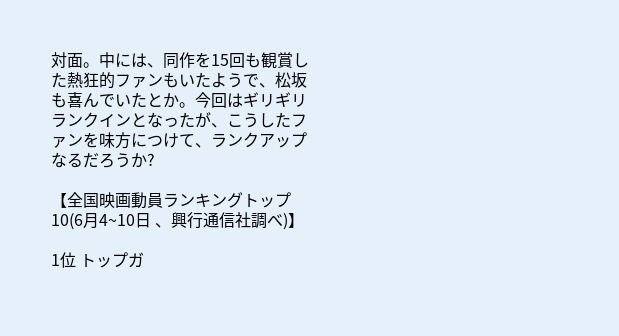対面。中には、同作を15回も観賞した熱狂的ファンもいたようで、松坂も喜んでいたとか。今回はギリギリランクインとなったが、こうしたファンを味方につけて、ランクアップなるだろうか?

【全国映画動員ランキングトップ10(6月4~10日 、興行通信社調べ)】

1位 トップガ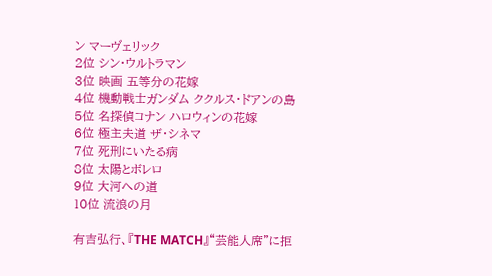ン マーヴェリック
2位 シン・ウルトラマン
3位 映画 五等分の花嫁
4位 機動戦士ガンダム ククルス・ドアンの島
5位 名探偵コナン ハロウィンの花嫁
6位 極主夫道 ザ・シネマ
7位 死刑にいたる病
8位 太陽とボレロ
9位 大河への道
10位 流浪の月

有吉弘行、『THE MATCH』“芸能人席”に拒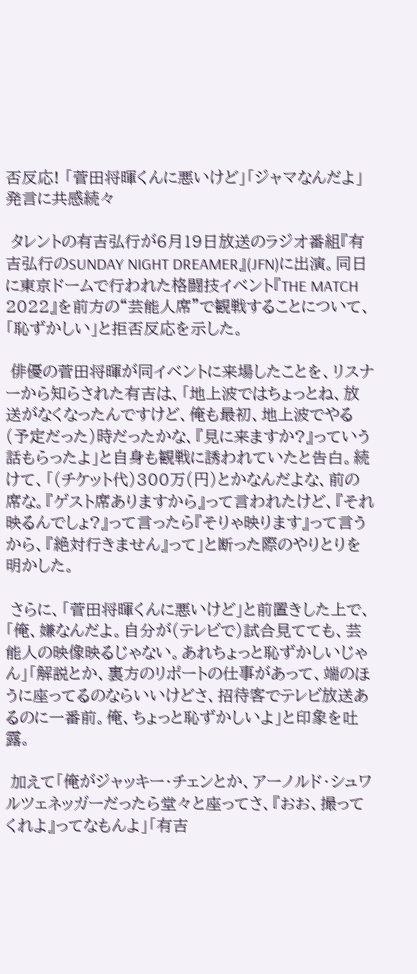否反応! 「菅田将暉くんに悪いけど」「ジャマなんだよ」発言に共感続々

 タレントの有吉弘行が6月19日放送のラジオ番組『有吉弘行のSUNDAY NIGHT DREAMER』(JFN)に出演。同日に東京ドームで行われた格闘技イベント『THE MATCH 2022』を前方の“芸能人席”で観戦することについて、「恥ずかしい」と拒否反応を示した。

 俳優の菅田将暉が同イベントに来場したことを、リスナーから知らされた有吉は、「地上波ではちょっとね、放送がなくなったんですけど、俺も最初、地上波でやる(予定だった)時だったかな、『見に来ますか?』っていう話もらったよ」と自身も観戦に誘われていたと告白。続けて、「(チケット代)300万(円)とかなんだよな、前の席な。『ゲスト席ありますから』って言われたけど、『それ映るんでしょ?』って言ったら『そりゃ映ります』って言うから、『絶対行きません』って」と断った際のやりとりを明かした。

 さらに、「菅田将暉くんに悪いけど」と前置きした上で、「俺、嫌なんだよ。自分が(テレビで)試合見てても、芸能人の映像映るじゃない。あれちょっと恥ずかしいじゃん」「解説とか、裏方のリポートの仕事があって、端のほうに座ってるのならいいけどさ、招待客でテレビ放送あるのに一番前。俺、ちょっと恥ずかしいよ」と印象を吐露。

 加えて「俺がジャッキー・チェンとか、アーノルド・シュワルツェネッガーだったら堂々と座ってさ、『おお、撮ってくれよ』ってなもんよ」「有吉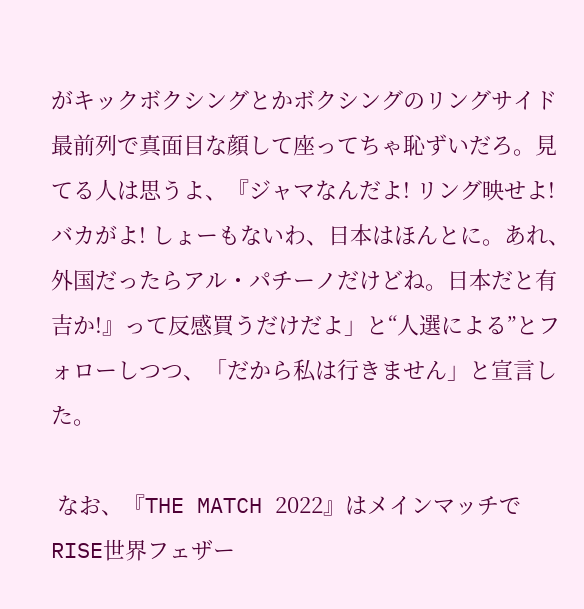がキックボクシングとかボクシングのリングサイド最前列で真面目な顔して座ってちゃ恥ずいだろ。見てる人は思うよ、『ジャマなんだよ! リング映せよ! バカがよ! しょーもないわ、日本はほんとに。あれ、外国だったらアル・パチーノだけどね。日本だと有吉か!』って反感買うだけだよ」と“人選による”とフォローしつつ、「だから私は行きません」と宣言した。

 なお、『THE MATCH 2022』はメインマッチでRISE世界フェザー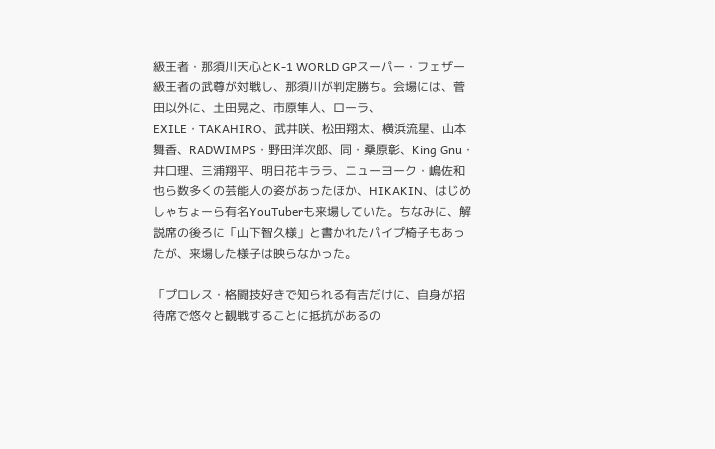級王者・那須川天心とK-1 WORLD GPスーパー・フェザー級王者の武尊が対戦し、那須川が判定勝ち。会場には、菅田以外に、土田晃之、市原隼人、ローラ、EXILE・TAKAHIRO、武井咲、松田翔太、横浜流星、山本舞香、RADWIMPS・野田洋次郎、同・桑原彰、King Gnu・井口理、三浦翔平、明日花キララ、ニューヨーク・嶋佐和也ら数多くの芸能人の姿があったほか、HIKAKIN、はじめしゃちょーら有名YouTuberも来場していた。ちなみに、解説席の後ろに「山下智久様」と書かれたパイプ椅子もあったが、来場した様子は映らなかった。

「プロレス・格闘技好きで知られる有吉だけに、自身が招待席で悠々と観戦することに抵抗があるの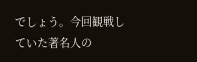でしょう。今回観戦していた著名人の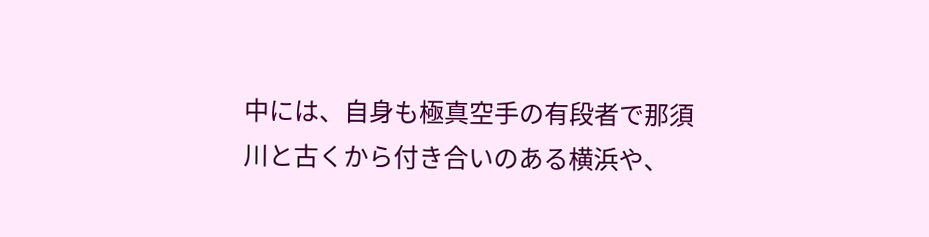中には、自身も極真空手の有段者で那須川と古くから付き合いのある横浜や、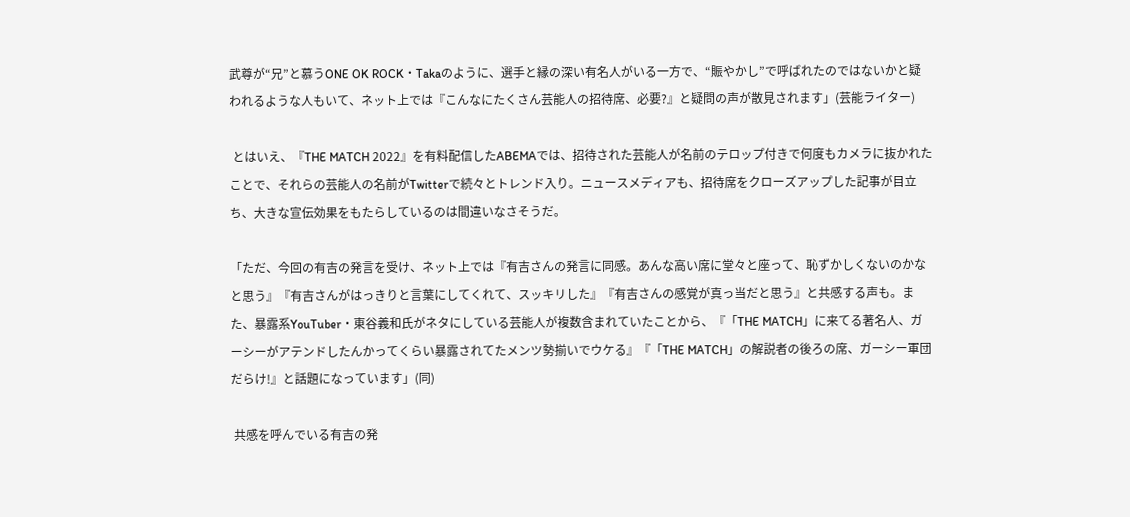武尊が“兄”と慕うONE OK ROCK・Takaのように、選手と縁の深い有名人がいる一方で、“賑やかし”で呼ばれたのではないかと疑われるような人もいて、ネット上では『こんなにたくさん芸能人の招待席、必要?』と疑問の声が散見されます」(芸能ライター)

 とはいえ、『THE MATCH 2022』を有料配信したABEMAでは、招待された芸能人が名前のテロップ付きで何度もカメラに抜かれたことで、それらの芸能人の名前がTwitterで続々とトレンド入り。ニュースメディアも、招待席をクローズアップした記事が目立ち、大きな宣伝効果をもたらしているのは間違いなさそうだ。

「ただ、今回の有吉の発言を受け、ネット上では『有吉さんの発言に同感。あんな高い席に堂々と座って、恥ずかしくないのかなと思う』『有吉さんがはっきりと言葉にしてくれて、スッキリした』『有吉さんの感覚が真っ当だと思う』と共感する声も。また、暴露系YouTuber・東谷義和氏がネタにしている芸能人が複数含まれていたことから、『「THE MATCH」に来てる著名人、ガーシーがアテンドしたんかってくらい暴露されてたメンツ勢揃いでウケる』『「THE MATCH」の解説者の後ろの席、ガーシー軍団だらけ!』と話題になっています」(同)

 共感を呼んでいる有吉の発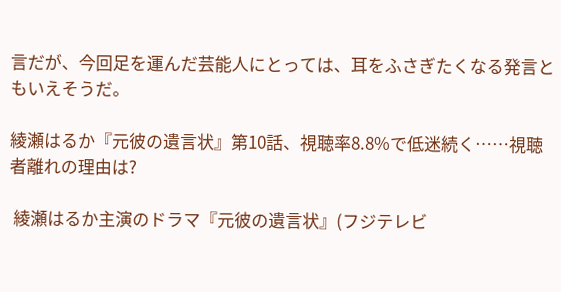言だが、今回足を運んだ芸能人にとっては、耳をふさぎたくなる発言ともいえそうだ。

綾瀬はるか『元彼の遺言状』第10話、視聴率8.8%で低迷続く……視聴者離れの理由は?

 綾瀬はるか主演のドラマ『元彼の遺言状』(フジテレビ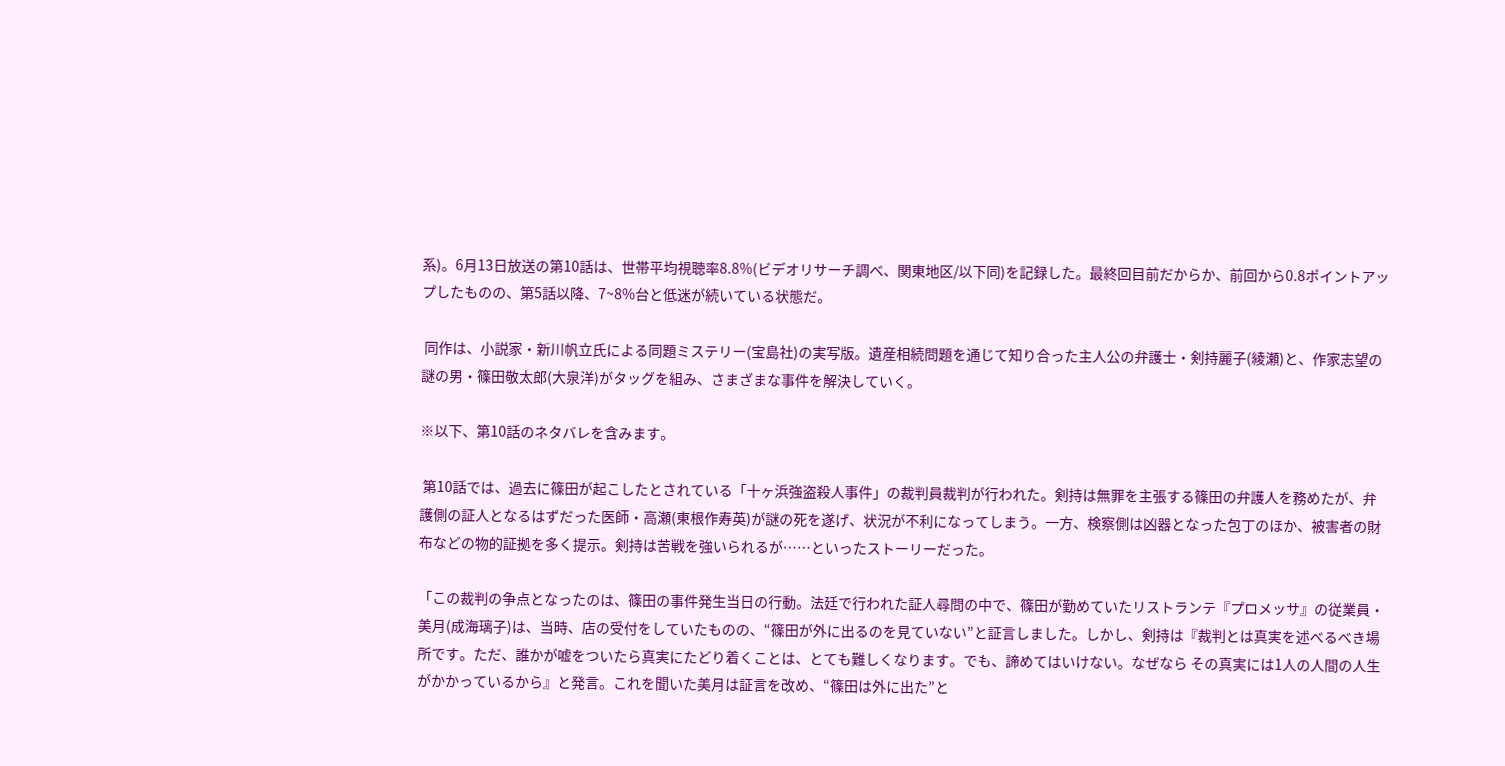系)。6月13日放送の第10話は、世帯平均視聴率8.8%(ビデオリサーチ調べ、関東地区/以下同)を記録した。最終回目前だからか、前回から0.8ポイントアップしたものの、第5話以降、7~8%台と低迷が続いている状態だ。

 同作は、小説家・新川帆立氏による同題ミステリー(宝島社)の実写版。遺産相続問題を通じて知り合った主人公の弁護士・剣持麗子(綾瀬)と、作家志望の謎の男・篠田敬太郎(大泉洋)がタッグを組み、さまざまな事件を解決していく。

※以下、第10話のネタバレを含みます。

 第10話では、過去に篠田が起こしたとされている「十ヶ浜強盗殺人事件」の裁判員裁判が行われた。剣持は無罪を主張する篠田の弁護人を務めたが、弁護側の証人となるはずだった医師・高瀬(東根作寿英)が謎の死を遂げ、状況が不利になってしまう。一方、検察側は凶器となった包丁のほか、被害者の財布などの物的証拠を多く提示。剣持は苦戦を強いられるが……といったストーリーだった。

「この裁判の争点となったのは、篠田の事件発生当日の行動。法廷で行われた証人尋問の中で、篠田が勤めていたリストランテ『プロメッサ』の従業員・美月(成海璃子)は、当時、店の受付をしていたものの、“篠田が外に出るのを見ていない”と証言しました。しかし、剣持は『裁判とは真実を述べるべき場所です。ただ、誰かが嘘をついたら真実にたどり着くことは、とても難しくなります。でも、諦めてはいけない。なぜなら その真実には1人の人間の人生がかかっているから』と発言。これを聞いた美月は証言を改め、“篠田は外に出た”と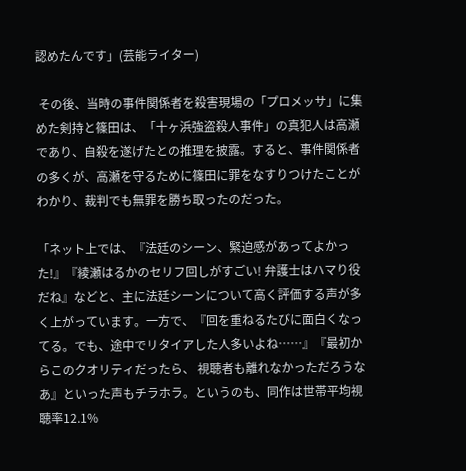認めたんです」(芸能ライター)

 その後、当時の事件関係者を殺害現場の「プロメッサ」に集めた剣持と篠田は、「十ヶ浜強盗殺人事件」の真犯人は高瀬であり、自殺を遂げたとの推理を披露。すると、事件関係者の多くが、高瀬を守るために篠田に罪をなすりつけたことがわかり、裁判でも無罪を勝ち取ったのだった。

「ネット上では、『法廷のシーン、緊迫感があってよかった!』『綾瀬はるかのセリフ回しがすごい! 弁護士はハマり役だね』などと、主に法廷シーンについて高く評価する声が多く上がっています。一方で、『回を重ねるたびに面白くなってる。でも、途中でリタイアした人多いよね……』『最初からこのクオリティだったら、 視聴者も離れなかっただろうなあ』といった声もチラホラ。というのも、同作は世帯平均視聴率12.1%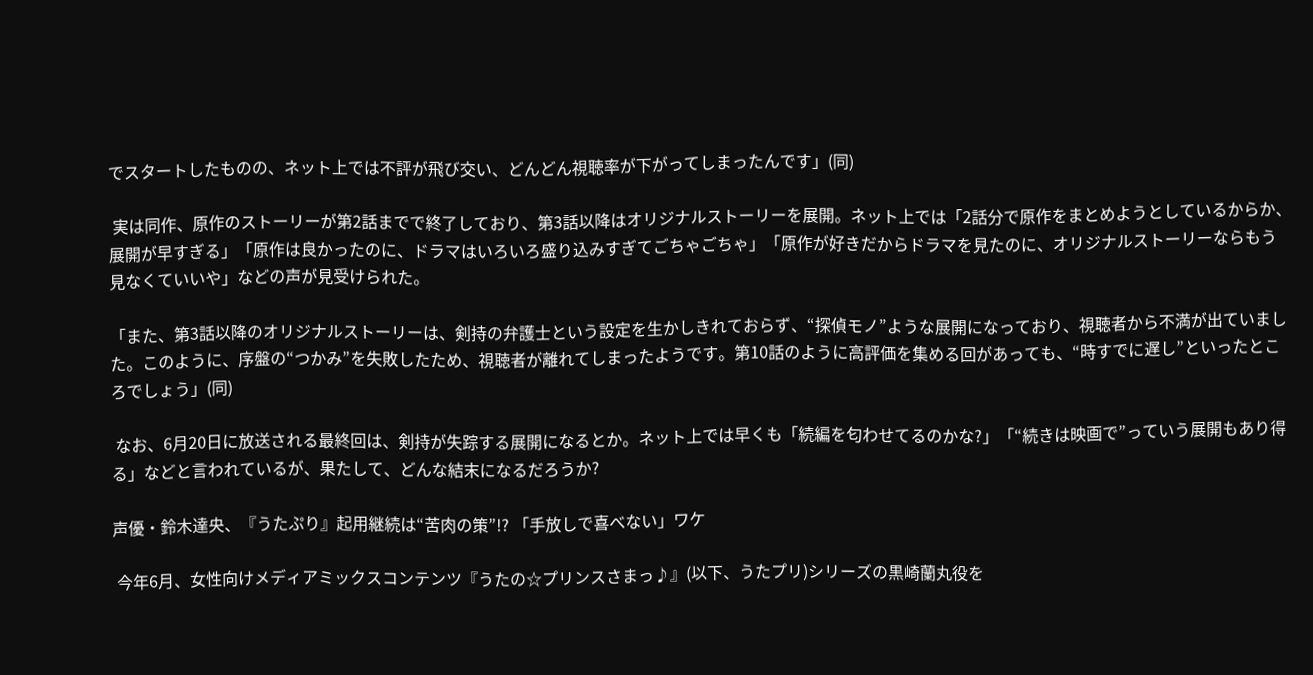でスタートしたものの、ネット上では不評が飛び交い、どんどん視聴率が下がってしまったんです」(同)

 実は同作、原作のストーリーが第2話までで終了しており、第3話以降はオリジナルストーリーを展開。ネット上では「2話分で原作をまとめようとしているからか、展開が早すぎる」「原作は良かったのに、ドラマはいろいろ盛り込みすぎてごちゃごちゃ」「原作が好きだからドラマを見たのに、オリジナルストーリーならもう見なくていいや」などの声が見受けられた。

「また、第3話以降のオリジナルストーリーは、剣持の弁護士という設定を生かしきれておらず、“探偵モノ”ような展開になっており、視聴者から不満が出ていました。このように、序盤の“つかみ”を失敗したため、視聴者が離れてしまったようです。第10話のように高評価を集める回があっても、“時すでに遅し”といったところでしょう」(同)

 なお、6月20日に放送される最終回は、剣持が失踪する展開になるとか。ネット上では早くも「続編を匂わせてるのかな?」「“続きは映画で”っていう展開もあり得る」などと言われているが、果たして、どんな結末になるだろうか?

声優・鈴木達央、『うたぷり』起用継続は“苦肉の策”!? 「手放しで喜べない」ワケ

 今年6月、女性向けメディアミックスコンテンツ『うたの☆プリンスさまっ♪』(以下、うたプリ)シリーズの黒崎蘭丸役を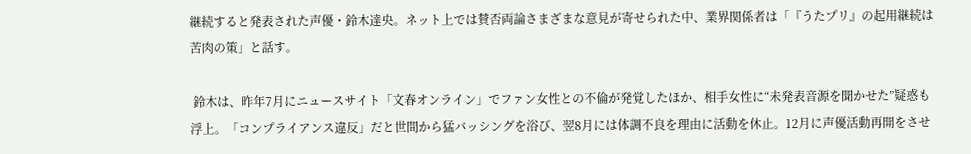継続すると発表された声優・鈴木達央。ネット上では賛否両論さまざまな意見が寄せられた中、業界関係者は「『うたプリ』の起用継続は苦肉の策」と話す。

 鈴木は、昨年7月にニュースサイト「文春オンライン」でファン女性との不倫が発覚したほか、相手女性に“未発表音源を聞かせた”疑惑も浮上。「コンプライアンス違反」だと世間から猛バッシングを浴び、翌8月には体調不良を理由に活動を休止。12月に声優活動再開をさせ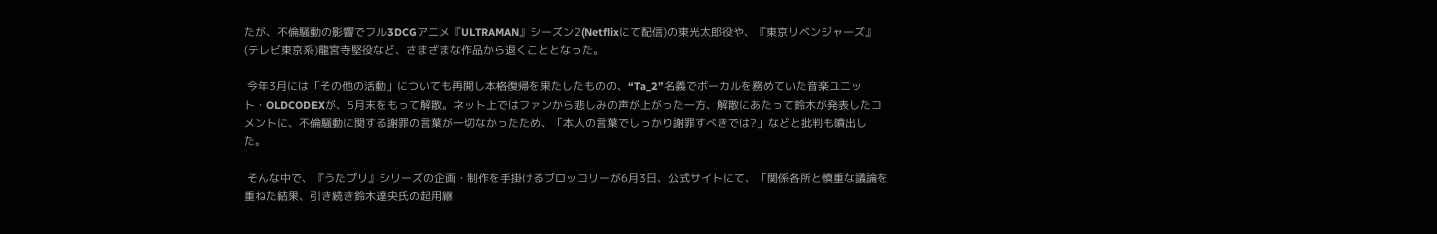たが、不倫騒動の影響でフル3DCGアニメ『ULTRAMAN』シーズン2(Netflixにて配信)の東光太郎役や、『東京リベンジャーズ』(テレビ東京系)龍宮寺堅役など、さまざまな作品から退くこととなった。

 今年3月には「その他の活動」についても再開し本格復帰を果たしたものの、“Ta_2”名義でボーカルを務めていた音楽ユニット・OLDCODEXが、5月末をもって解散。ネット上ではファンから悲しみの声が上がった一方、解散にあたって鈴木が発表したコメントに、不倫騒動に関する謝罪の言葉が一切なかったため、「本人の言葉でしっかり謝罪すべきでは?」などと批判も噴出した。

 そんな中で、『うたプリ』シリーズの企画・制作を手掛けるブロッコリーが6月3日、公式サイトにて、「関係各所と慎重な議論を重ねた結果、引き続き鈴木達央氏の起用継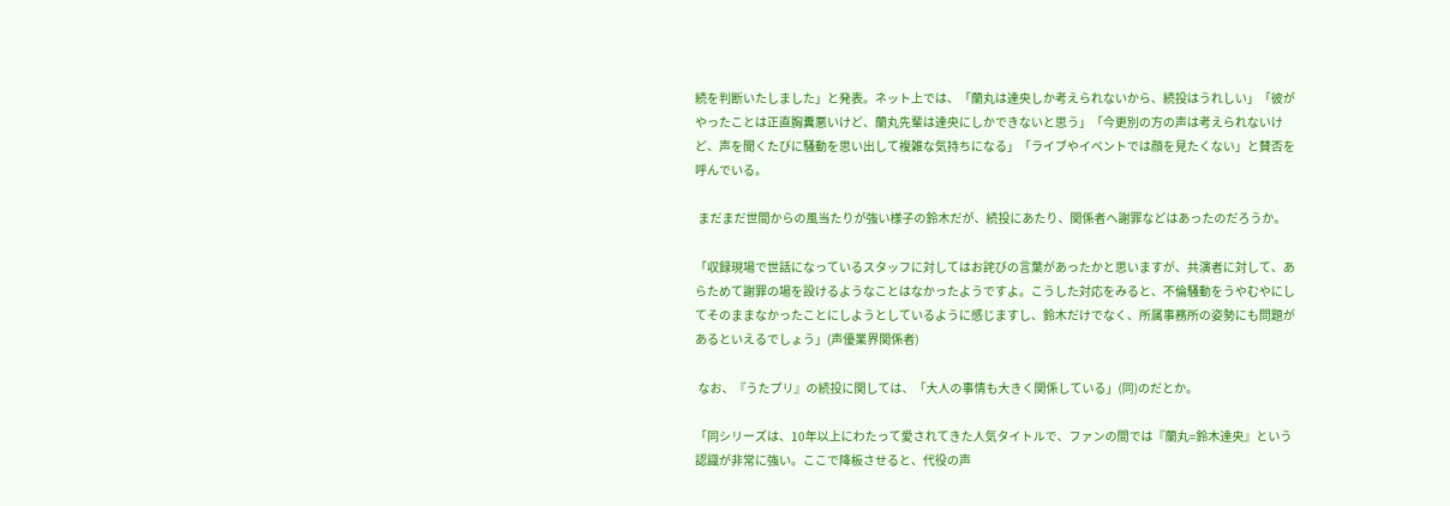続を判断いたしました」と発表。ネット上では、「蘭丸は達央しか考えられないから、続投はうれしい」「彼がやったことは正直胸糞悪いけど、蘭丸先輩は達央にしかできないと思う」「今更別の方の声は考えられないけど、声を聞くたびに騒動を思い出して複雑な気持ちになる」「ライブやイベントでは顔を見たくない」と賛否を呼んでいる。

 まだまだ世間からの風当たりが強い様子の鈴木だが、続投にあたり、関係者へ謝罪などはあったのだろうか。

「収録現場で世話になっているスタッフに対してはお詫びの言葉があったかと思いますが、共演者に対して、あらためて謝罪の場を設けるようなことはなかったようですよ。こうした対応をみると、不倫騒動をうやむやにしてそのままなかったことにしようとしているように感じますし、鈴木だけでなく、所属事務所の姿勢にも問題があるといえるでしょう」(声優業界関係者)

 なお、『うたプリ』の続投に関しては、「大人の事情も大きく関係している」(同)のだとか。

「同シリーズは、10年以上にわたって愛されてきた人気タイトルで、ファンの間では『蘭丸=鈴木達央』という認識が非常に強い。ここで降板させると、代役の声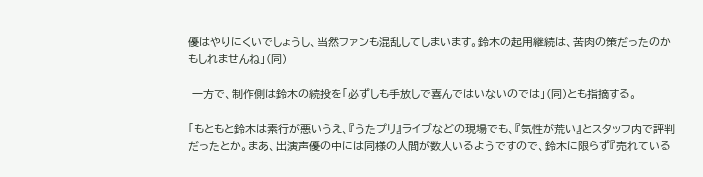優はやりにくいでしょうし、当然ファンも混乱してしまいます。鈴木の起用継続は、苦肉の策だったのかもしれませんね」(同)

 一方で、制作側は鈴木の続投を「必ずしも手放しで喜んではいないのでは」(同)とも指摘する。

「もともと鈴木は素行が悪いうえ、『うたプリ』ライブなどの現場でも、『気性が荒い』とスタッフ内で評判だったとか。まあ、出演声優の中には同様の人間が数人いるようですので、鈴木に限らず『売れている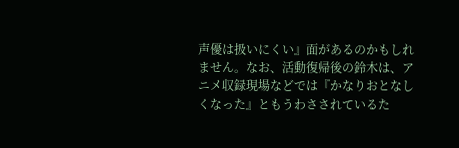声優は扱いにくい』面があるのかもしれません。なお、活動復帰後の鈴木は、アニメ収録現場などでは『かなりおとなしくなった』ともうわさされているた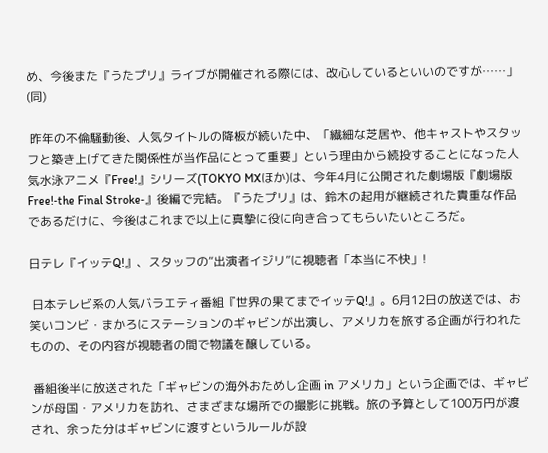め、今後また『うたプリ』ライブが開催される際には、改心しているといいのですが……」(同)

 昨年の不倫騒動後、人気タイトルの降板が続いた中、「繊細な芝居や、他キャストやスタッフと築き上げてきた関係性が当作品にとって重要」という理由から続投することになった人気水泳アニメ『Free!』シリーズ(TOKYO MXほか)は、今年4月に公開された劇場版『劇場版 Free!‐the Final Stroke‐』後編で完結。『うたプリ』は、鈴木の起用が継続された貴重な作品であるだけに、今後はこれまで以上に真摯に役に向き合ってもらいたいところだ。

日テレ『イッテQ!』、スタッフの“出演者イジリ”に視聴者「本当に不快」!

 日本テレビ系の人気バラエティ番組『世界の果てまでイッテQ!』。6月12日の放送では、お笑いコンビ・まかろにステーションのギャビンが出演し、アメリカを旅する企画が行われたものの、その内容が視聴者の間で物議を醸している。

 番組後半に放送された「ギャビンの海外おためし企画 in アメリカ」という企画では、ギャビンが母国・アメリカを訪れ、さまざまな場所での撮影に挑戦。旅の予算として100万円が渡され、余った分はギャビンに渡すというルールが設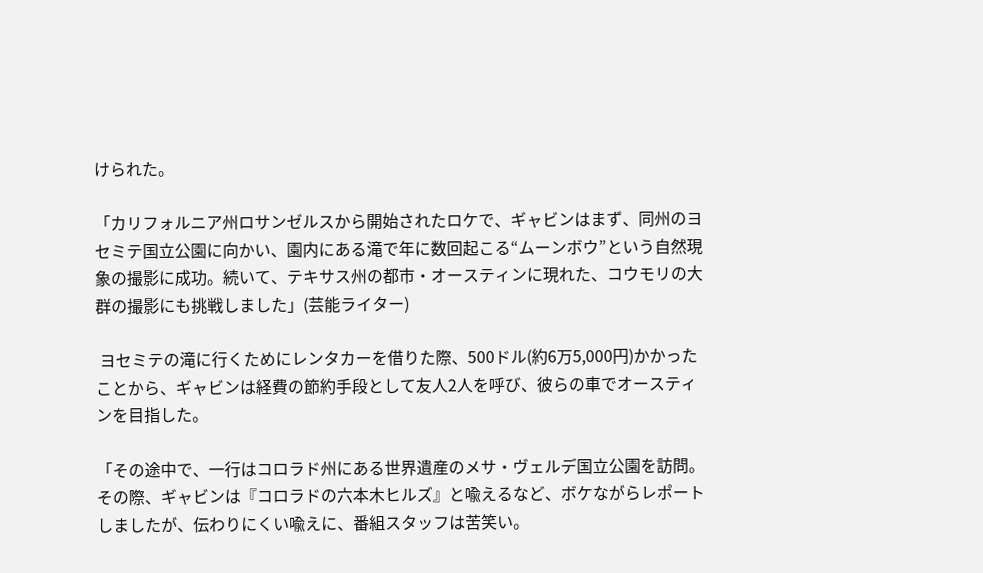けられた。

「カリフォルニア州ロサンゼルスから開始されたロケで、ギャビンはまず、同州のヨセミテ国立公園に向かい、園内にある滝で年に数回起こる“ムーンボウ”という自然現象の撮影に成功。続いて、テキサス州の都市・オースティンに現れた、コウモリの大群の撮影にも挑戦しました」(芸能ライター)

 ヨセミテの滝に行くためにレンタカーを借りた際、500ドル(約6万5,000円)かかったことから、ギャビンは経費の節約手段として友人2人を呼び、彼らの車でオースティンを目指した。

「その途中で、一行はコロラド州にある世界遺産のメサ・ヴェルデ国立公園を訪問。その際、ギャビンは『コロラドの六本木ヒルズ』と喩えるなど、ボケながらレポートしましたが、伝わりにくい喩えに、番組スタッフは苦笑い。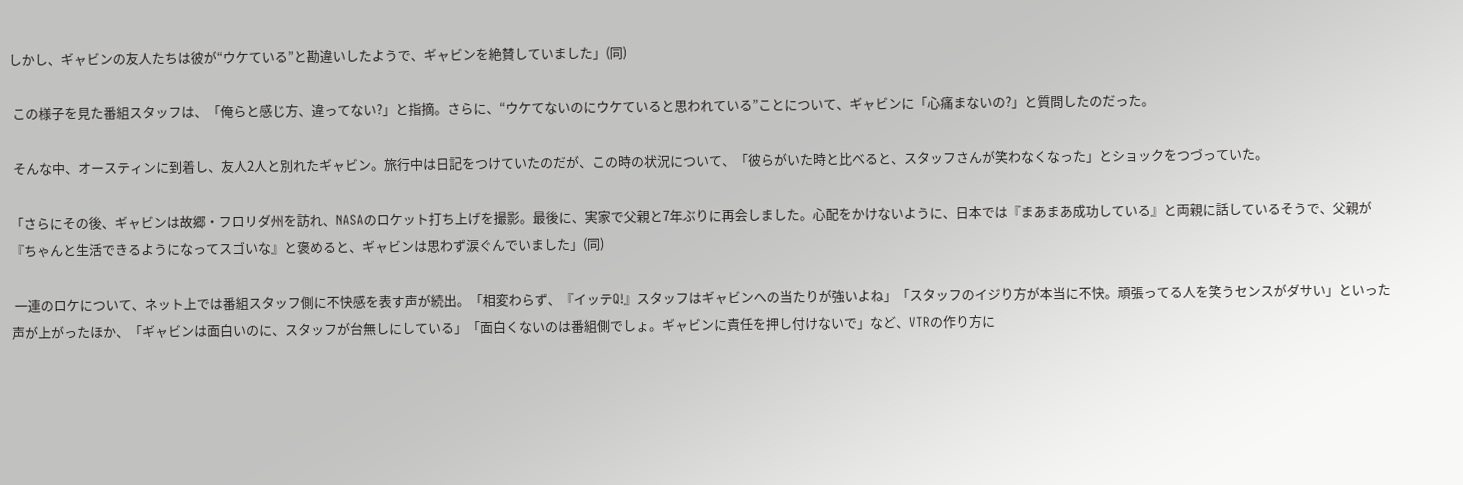しかし、ギャビンの友人たちは彼が“ウケている”と勘違いしたようで、ギャビンを絶賛していました」(同)

 この様子を見た番組スタッフは、「俺らと感じ方、違ってない?」と指摘。さらに、“ウケてないのにウケていると思われている”ことについて、ギャビンに「心痛まないの?」と質問したのだった。

 そんな中、オースティンに到着し、友人2人と別れたギャビン。旅行中は日記をつけていたのだが、この時の状況について、「彼らがいた時と比べると、スタッフさんが笑わなくなった」とショックをつづっていた。

「さらにその後、ギャビンは故郷・フロリダ州を訪れ、NASAのロケット打ち上げを撮影。最後に、実家で父親と7年ぶりに再会しました。心配をかけないように、日本では『まあまあ成功している』と両親に話しているそうで、父親が『ちゃんと生活できるようになってスゴいな』と褒めると、ギャビンは思わず涙ぐんでいました」(同)

 一連のロケについて、ネット上では番組スタッフ側に不快感を表す声が続出。「相変わらず、『イッテQ!』スタッフはギャビンへの当たりが強いよね」「スタッフのイジり方が本当に不快。頑張ってる人を笑うセンスがダサい」といった声が上がったほか、「ギャビンは面白いのに、スタッフが台無しにしている」「面白くないのは番組側でしょ。ギャビンに責任を押し付けないで」など、VTRの作り方に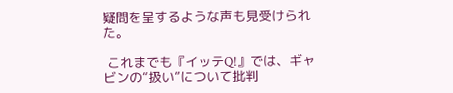疑問を呈するような声も見受けられた。

 これまでも『イッテQ!』では、ギャビンの“扱い”について批判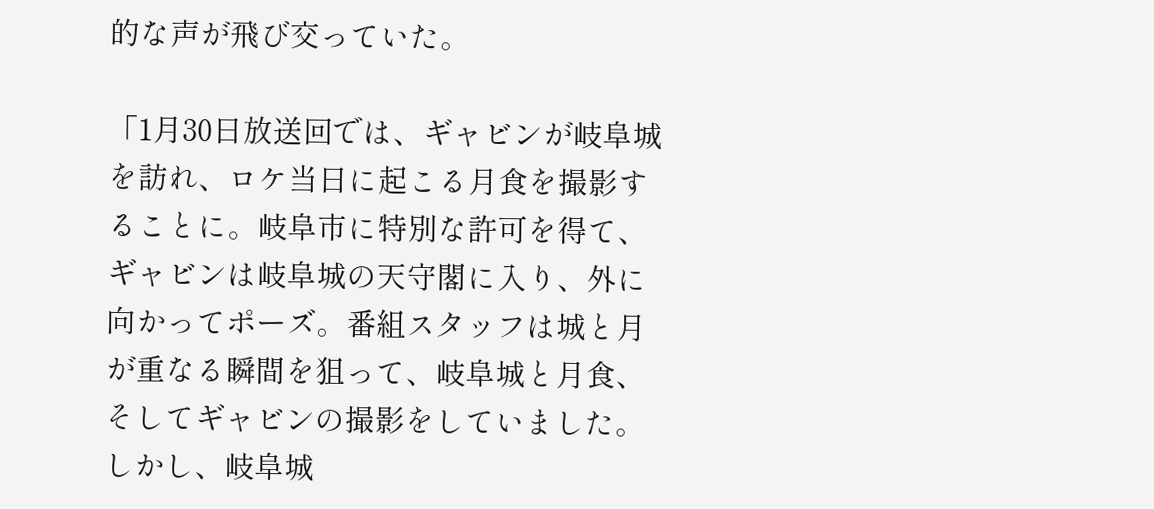的な声が飛び交っていた。

「1月30日放送回では、ギャビンが岐阜城を訪れ、ロケ当日に起こる月食を撮影することに。岐阜市に特別な許可を得て、ギャビンは岐阜城の天守閣に入り、外に向かってポーズ。番組スタッフは城と月が重なる瞬間を狙って、岐阜城と月食、そしてギャビンの撮影をしていました。しかし、岐阜城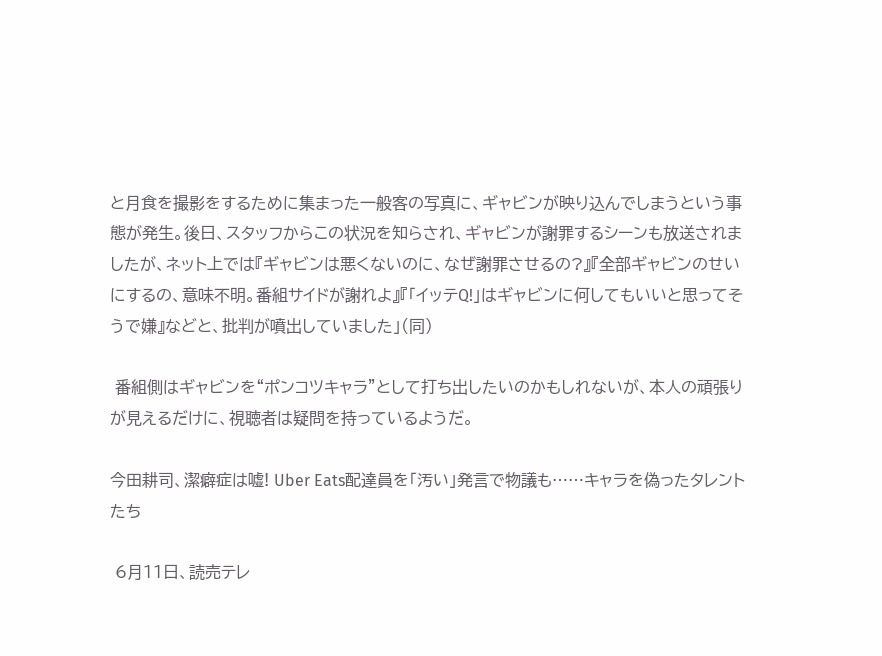と月食を撮影をするために集まった一般客の写真に、ギャビンが映り込んでしまうという事態が発生。後日、スタッフからこの状況を知らされ、ギャビンが謝罪するシーンも放送されましたが、ネット上では『ギャビンは悪くないのに、なぜ謝罪させるの?』『全部ギャビンのせいにするの、意味不明。番組サイドが謝れよ』『「イッテQ!」はギャビンに何してもいいと思ってそうで嫌』などと、批判が噴出していました」(同)

 番組側はギャビンを“ポンコツキャラ”として打ち出したいのかもしれないが、本人の頑張りが見えるだけに、視聴者は疑問を持っているようだ。

今田耕司、潔癖症は嘘! Uber Eats配達員を「汚い」発言で物議も……キャラを偽ったタレントたち

 6月11日、読売テレ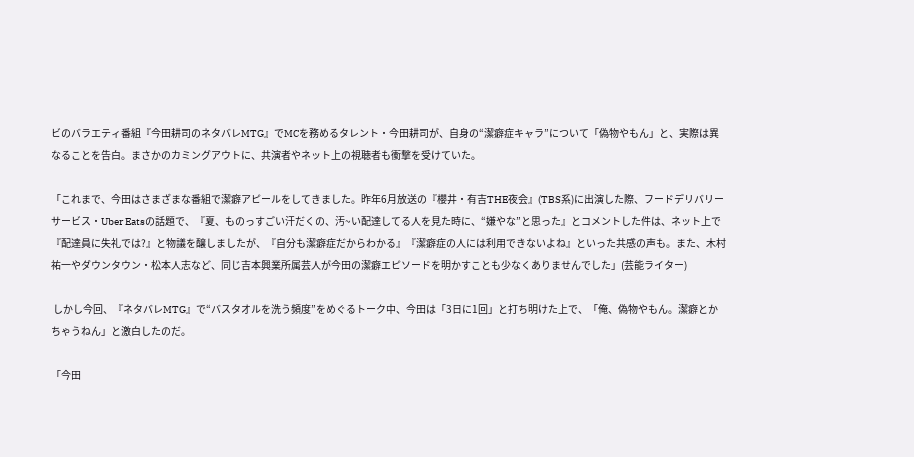ビのバラエティ番組『今田耕司のネタバレMTG』でMCを務めるタレント・今田耕司が、自身の“潔癖症キャラ”について「偽物やもん」と、実際は異なることを告白。まさかのカミングアウトに、共演者やネット上の視聴者も衝撃を受けていた。

「これまで、今田はさまざまな番組で潔癖アピールをしてきました。昨年6月放送の『櫻井・有吉THE夜会』(TBS系)に出演した際、フードデリバリーサービス・Uber Eatsの話題で、『夏、ものっすごい汗だくの、汚~い配達してる人を見た時に、“嫌やな”と思った』とコメントした件は、ネット上で『配達員に失礼では?』と物議を醸しましたが、『自分も潔癖症だからわかる』『潔癖症の人には利用できないよね』といった共感の声も。また、木村祐一やダウンタウン・松本人志など、同じ吉本興業所属芸人が今田の潔癖エピソードを明かすことも少なくありませんでした」(芸能ライター)

 しかし今回、『ネタバレMTG』で“バスタオルを洗う頻度”をめぐるトーク中、今田は「3日に1回」と打ち明けた上で、「俺、偽物やもん。潔癖とかちゃうねん」と激白したのだ。

「今田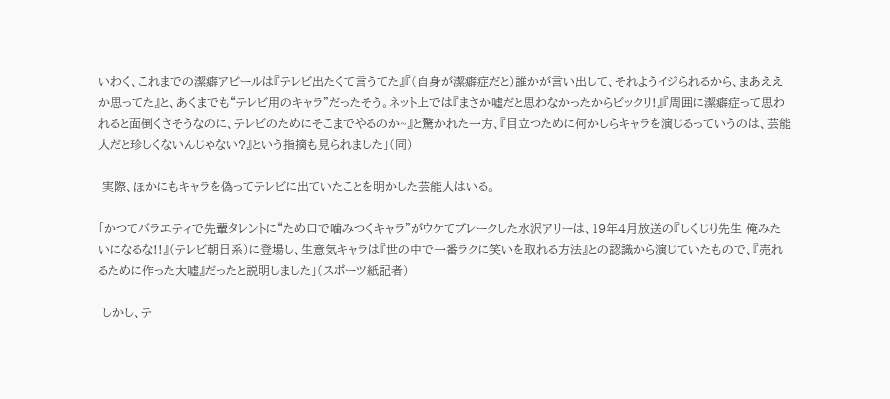いわく、これまでの潔癖アピールは『テレビ出たくて言うてた』『(自身が潔癖症だと)誰かが言い出して、それようイジられるから、まあええか思ってた』と、あくまでも“テレビ用のキャラ”だったそう。ネット上では『まさか嘘だと思わなかったからビックリ!』『周囲に潔癖症って思われると面倒くさそうなのに、テレビのためにそこまでやるのか~』と驚かれた一方、『目立つために何かしらキャラを演じるっていうのは、芸能人だと珍しくないんじゃない?』という指摘も見られました」(同)

 実際、ほかにもキャラを偽ってテレビに出ていたことを明かした芸能人はいる。

「かつてバラエティで先輩タレントに“ため口で噛みつくキャラ”がウケてブレークした水沢アリーは、19年4月放送の『しくじり先生 俺みたいになるな!!』(テレビ朝日系)に登場し、生意気キャラは『世の中で一番ラクに笑いを取れる方法』との認識から演じていたもので、『売れるために作った大嘘』だったと説明しました」(スポーツ紙記者)

 しかし、テ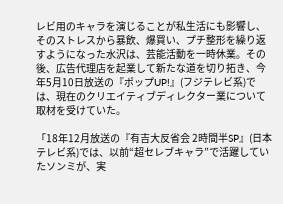レビ用のキャラを演じることが私生活にも影響し、そのストレスから暴飲、爆買い、プチ整形を繰り返すようになった水沢は、芸能活動を一時休業。その後、広告代理店を起業して新たな道を切り拓き、今年5月10日放送の『ポップUP!』(フジテレビ系)では、現在のクリエイティブディレクター業について取材を受けていた。

「18年12月放送の『有吉大反省会 2時間半SP』(日本テレビ系)では、以前“超セレブキャラ”で活躍していたソンミが、実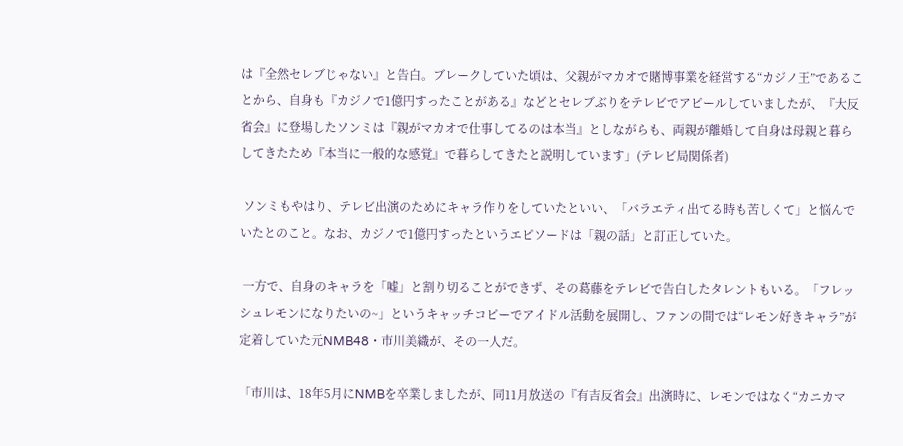は『全然セレブじゃない』と告白。ブレークしていた頃は、父親がマカオで賭博事業を経営する“カジノ王”であることから、自身も『カジノで1億円すったことがある』などとセレブぶりをテレビでアピールしていましたが、『大反省会』に登場したソンミは『親がマカオで仕事してるのは本当』としながらも、両親が離婚して自身は母親と暮らしてきたため『本当に一般的な感覚』で暮らしてきたと説明しています」(テレビ局関係者)

 ソンミもやはり、テレビ出演のためにキャラ作りをしていたといい、「バラエティ出てる時も苦しくて」と悩んでいたとのこと。なお、カジノで1億円すったというエピソードは「親の話」と訂正していた。

 一方で、自身のキャラを「嘘」と割り切ることができず、その葛藤をテレビで告白したタレントもいる。「フレッシュレモンになりたいの~」というキャッチコピーでアイドル活動を展開し、ファンの間では“レモン好きキャラ”が定着していた元NMB48・市川美織が、その一人だ。

「市川は、18年5月にNMBを卒業しましたが、同11月放送の『有吉反省会』出演時に、レモンではなく“カニカマ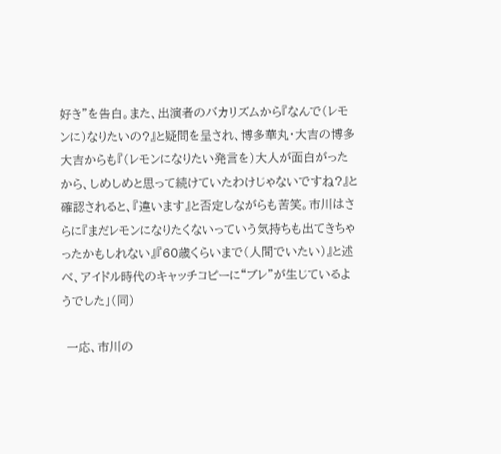好き”を告白。また、出演者のバカリズムから『なんで(レモンに)なりたいの?』と疑問を呈され、博多華丸・大吉の博多大吉からも『(レモンになりたい発言を)大人が面白がったから、しめしめと思って続けていたわけじゃないですね?』と確認されると、『違います』と否定しながらも苦笑。市川はさらに『まだレモンになりたくないっていう気持ちも出てきちゃったかもしれない』『60歳くらいまで(人間でいたい)』と述べ、アイドル時代のキャッチコピーに“ブレ”が生じているようでした」(同)

 一応、市川の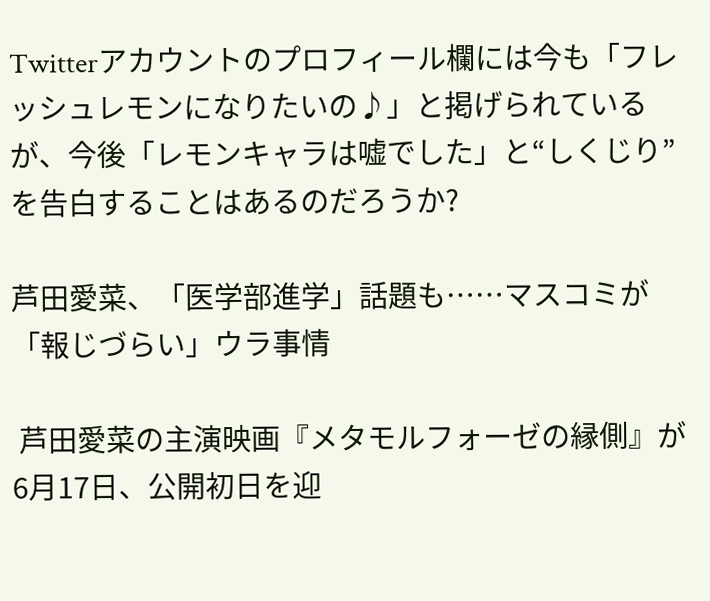Twitterアカウントのプロフィール欄には今も「フレッシュレモンになりたいの♪」と掲げられているが、今後「レモンキャラは嘘でした」と“しくじり”を告白することはあるのだろうか?

芦田愛菜、「医学部進学」話題も……マスコミが「報じづらい」ウラ事情

 芦田愛菜の主演映画『メタモルフォーゼの縁側』が6月17日、公開初日を迎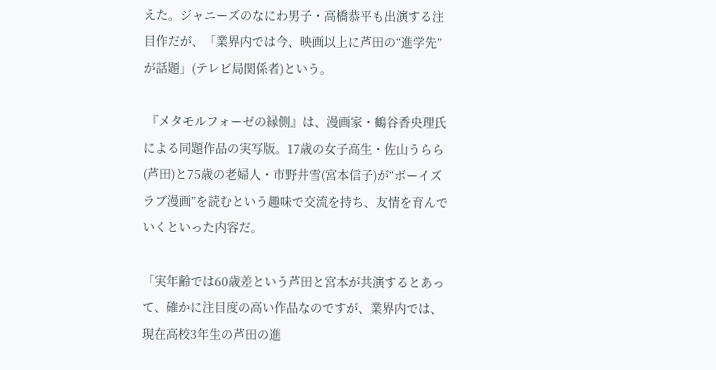えた。ジャニーズのなにわ男子・高橋恭平も出演する注目作だが、「業界内では今、映画以上に芦田の“進学先”が話題」(テレビ局関係者)という。

 『メタモルフォーゼの縁側』は、漫画家・鶴谷香央理氏による同題作品の実写版。17歳の女子高生・佐山うらら(芦田)と75歳の老婦人・市野井雪(宮本信子)が“ボーイズラブ漫画”を読むという趣味で交流を持ち、友情を育んでいくといった内容だ。

「実年齢では60歳差という芦田と宮本が共演するとあって、確かに注目度の高い作品なのですが、業界内では、現在高校3年生の芦田の進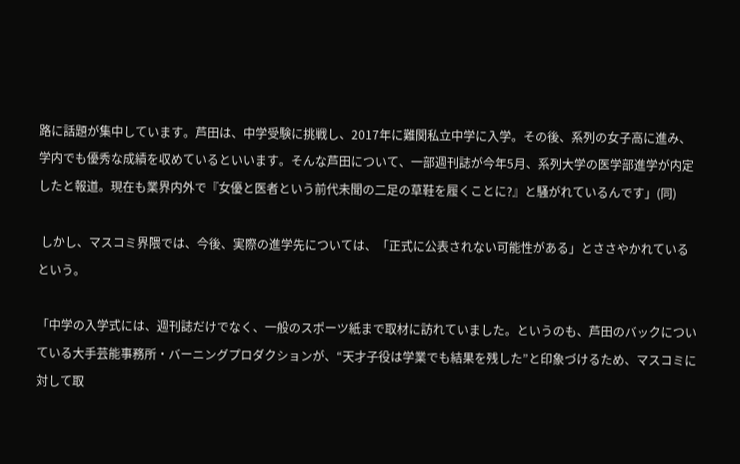路に話題が集中しています。芦田は、中学受験に挑戦し、2017年に難関私立中学に入学。その後、系列の女子高に進み、学内でも優秀な成績を収めているといいます。そんな芦田について、一部週刊誌が今年5月、系列大学の医学部進学が内定したと報道。現在も業界内外で『女優と医者という前代未聞の二足の草鞋を履くことに?』と騒がれているんです」(同)

 しかし、マスコミ界隈では、今後、実際の進学先については、「正式に公表されない可能性がある」とささやかれているという。

「中学の入学式には、週刊誌だけでなく、一般のスポーツ紙まで取材に訪れていました。というのも、芦田のバックについている大手芸能事務所・バーニングプロダクションが、“天才子役は学業でも結果を残した”と印象づけるため、マスコミに対して取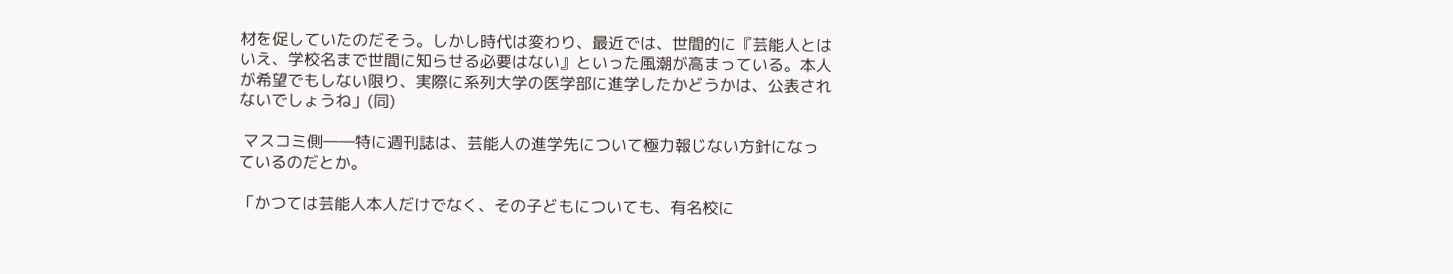材を促していたのだそう。しかし時代は変わり、最近では、世間的に『芸能人とはいえ、学校名まで世間に知らせる必要はない』といった風潮が高まっている。本人が希望でもしない限り、実際に系列大学の医学部に進学したかどうかは、公表されないでしょうね」(同)

 マスコミ側――特に週刊誌は、芸能人の進学先について極力報じない方針になっているのだとか。

「かつては芸能人本人だけでなく、その子どもについても、有名校に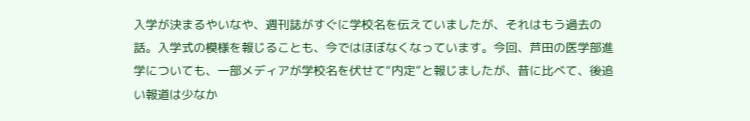入学が決まるやいなや、週刊誌がすぐに学校名を伝えていましたが、それはもう過去の話。入学式の模様を報じることも、今ではほぼなくなっています。今回、芦田の医学部進学についても、一部メディアが学校名を伏せて“内定”と報じましたが、昔に比べて、後追い報道は少なか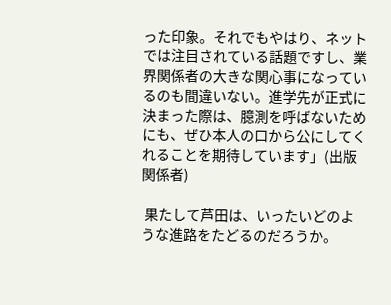った印象。それでもやはり、ネットでは注目されている話題ですし、業界関係者の大きな関心事になっているのも間違いない。進学先が正式に決まった際は、臆測を呼ばないためにも、ぜひ本人の口から公にしてくれることを期待しています」(出版関係者)

 果たして芦田は、いったいどのような進路をたどるのだろうか。